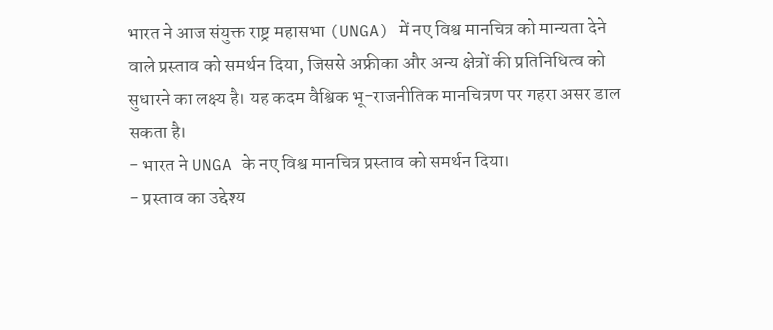भारत ने आज संयुक्त राष्ट्र महासभा (UNGA) में नए विश्व मानचित्र को मान्यता देने वाले प्रस्ताव को समर्थन दिया, जिससे अफ्रीका और अन्य क्षेत्रों की प्रतिनिधित्व को सुधारने का लक्ष्य है। यह कदम वैश्विक भू-राजनीतिक मानचित्रण पर गहरा असर डाल सकता है।
- भारत ने UNGA के नए विश्व मानचित्र प्रस्ताव को समर्थन दिया।
- प्रस्ताव का उद्देश्य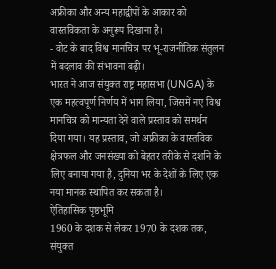अफ्रीका और अन्य महाद्वीपों के आकार को वास्तविकता के अनुरूप दिखाना है।
- वोट के बाद विश्व मानचित्र पर भू-राजनीतिक संतुलन में बदलाव की संभावना बढ़ी।
भारत ने आज संयुक्त राष्ट्र महासभा (UNGA) के एक महत्वपूर्ण निर्णय में भाग लिया, जिसमें नए विश्व मानचित्र को मान्यता देने वाले प्रस्ताव को समर्थन दिया गया। यह प्रस्ताव, जो अफ्रीका के वास्तविक क्षेत्रफल और जनसंख्या को बेहतर तरीके से दर्शाने के लिए बनाया गया है, दुनिया भर के देशों के लिए एक नया मानक स्थापित कर सकता है।
ऐतिहासिक पृष्ठभूमि
1960 के दशक से लेकर 1970 के दशक तक, संयुक्त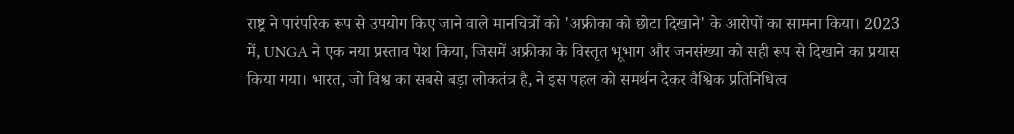राष्ट्र ने पारंपरिक रूप से उपयोग किए जाने वाले मानचित्रों को 'अफ्रीका को छोटा दिखाने' के आरोपों का सामना किया। 2023 में, UNGA ने एक नया प्रस्ताव पेश किया, जिसमें अफ्रीका के विस्तृत भूभाग और जनसंख्या को सही रूप से दिखाने का प्रयास किया गया। भारत, जो विश्व का सबसे बड़ा लोकतंत्र है, ने इस पहल को समर्थन देकर वैश्विक प्रतिनिधित्व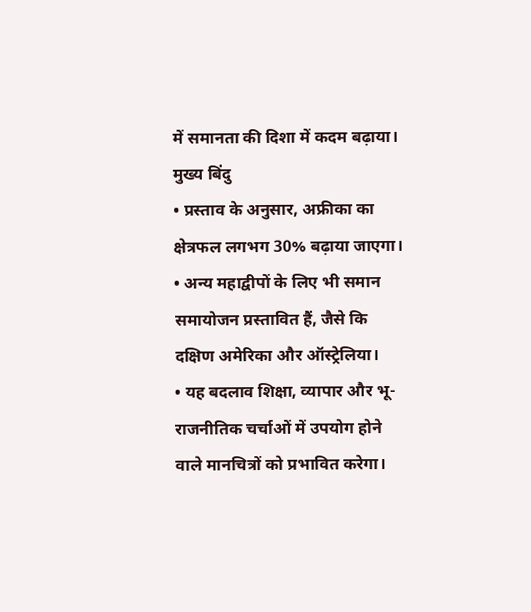में समानता की दिशा में कदम बढ़ाया।
मुख्य बिंदु
• प्रस्ताव के अनुसार, अफ्रीका का क्षेत्रफल लगभग 30% बढ़ाया जाएगा।
• अन्य महाद्वीपों के लिए भी समान समायोजन प्रस्तावित हैं, जैसे कि दक्षिण अमेरिका और ऑस्ट्रेलिया।
• यह बदलाव शिक्षा, व्यापार और भू-राजनीतिक चर्चाओं में उपयोग होने वाले मानचित्रों को प्रभावित करेगा।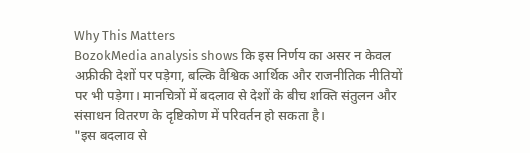Why This Matters
BozokMedia analysis shows कि इस निर्णय का असर न केवल अफ्रीकी देशों पर पड़ेगा, बल्कि वैश्विक आर्थिक और राजनीतिक नीतियों पर भी पड़ेगा। मानचित्रों में बदलाव से देशों के बीच शक्ति संतुलन और संसाधन वितरण के दृष्टिकोण में परिवर्तन हो सकता है।
"इस बदलाव से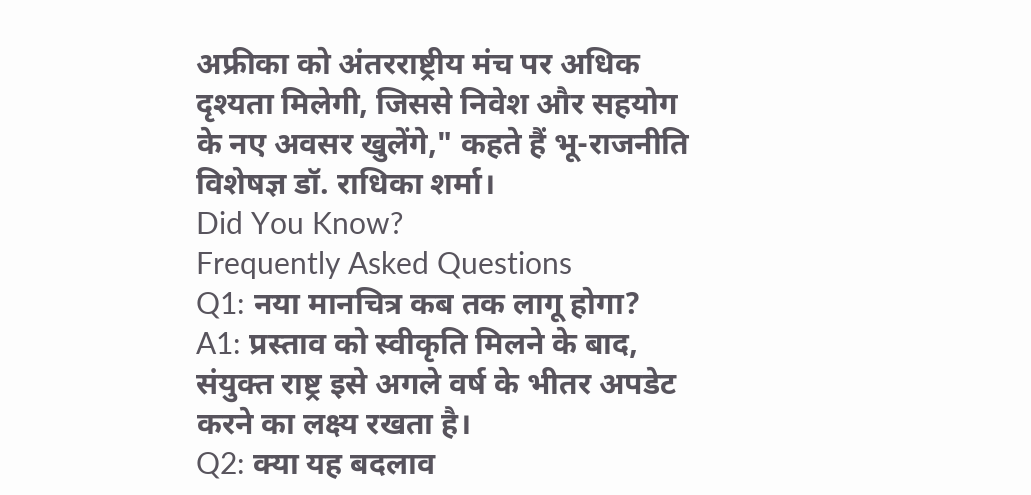अफ्रीका को अंतरराष्ट्रीय मंच पर अधिक दृश्यता मिलेगी, जिससे निवेश और सहयोग के नए अवसर खुलेंगे," कहते हैं भू-राजनीति विशेषज्ञ डॉ. राधिका शर्मा।
Did You Know?
Frequently Asked Questions
Q1: नया मानचित्र कब तक लागू होगा?
A1: प्रस्ताव को स्वीकृति मिलने के बाद, संयुक्त राष्ट्र इसे अगले वर्ष के भीतर अपडेट करने का लक्ष्य रखता है।
Q2: क्या यह बदलाव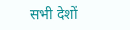सभी देशों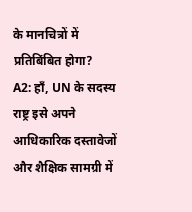के मानचित्रों में प्रतिबिंबित होगा?
A2: हाँ, UN के सदस्य राष्ट्र इसे अपने आधिकारिक दस्तावेजों और शैक्षिक सामग्री में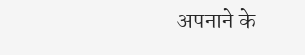अपनाने के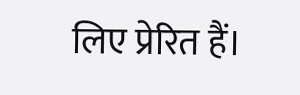लिए प्रेरित हैं।